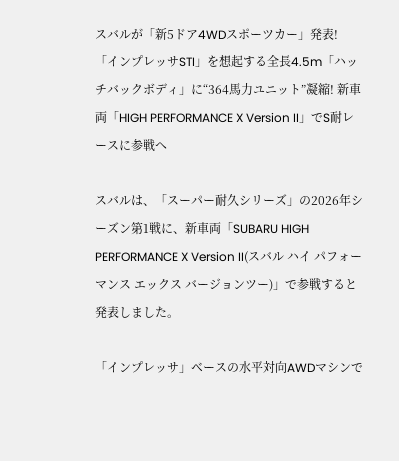スバルが「新5ドア4WDスポーツカー」発表! 「インプレッサSTI」を想起する全長4.5m「ハッチバックボディ」に“364馬力ユニット”凝縮! 新車両「HIGH PERFORMANCE X Version II」でS耐レースに参戦へ

スバルは、「スーパー耐久シリーズ」の2026年シーズン第1戦に、新車両「SUBARU HIGH PERFORMANCE X Version II(スバル ハイ パフォーマンス エックス バージョンツー)」で参戦すると発表しました。

「インプレッサ」ベースの水平対向AWDマシンで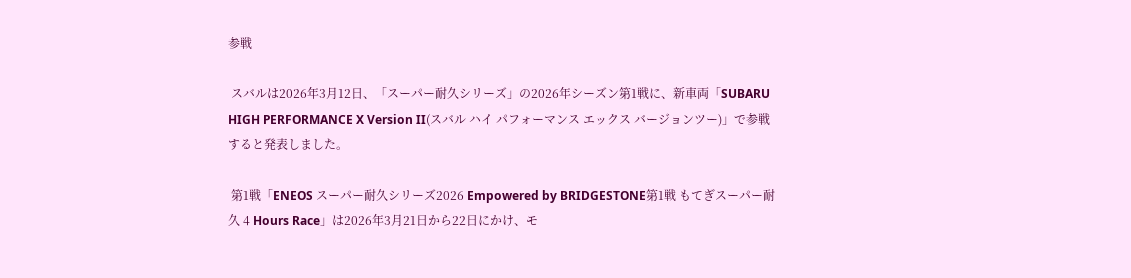参戦

 スバルは2026年3月12日、「スーパー耐久シリーズ」の2026年シーズン第1戦に、新車両「SUBARU HIGH PERFORMANCE X Version II(スバル ハイ パフォーマンス エックス バージョンツー)」で参戦すると発表しました。

 第1戦「ENEOS スーパー耐久シリーズ2026 Empowered by BRIDGESTONE第1戦 もてぎスーパー耐久 4 Hours Race」は2026年3月21日から22日にかけ、モ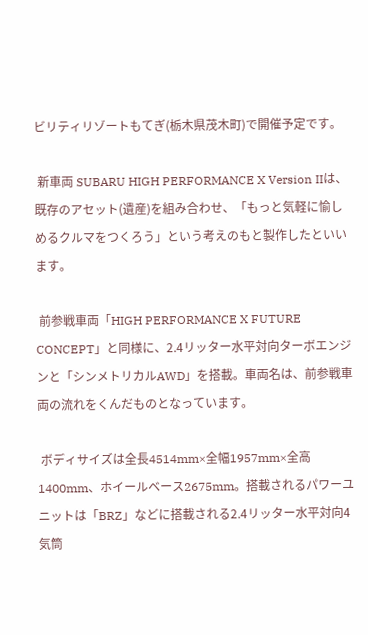ビリティリゾートもてぎ(栃木県茂木町)で開催予定です。

 新車両 SUBARU HIGH PERFORMANCE X Version IIは、既存のアセット(遺産)を組み合わせ、「もっと気軽に愉しめるクルマをつくろう」という考えのもと製作したといいます。

 前参戦車両「HIGH PERFORMANCE X FUTURE CONCEPT」と同様に、2.4リッター水平対向ターボエンジンと「シンメトリカルAWD」を搭載。車両名は、前参戦車両の流れをくんだものとなっています。

 ボディサイズは全長4514mm×全幅1957mm×全高1400mm、ホイールベース2675mm。搭載されるパワーユニットは「BRZ」などに搭載される2.4リッター水平対向4気筒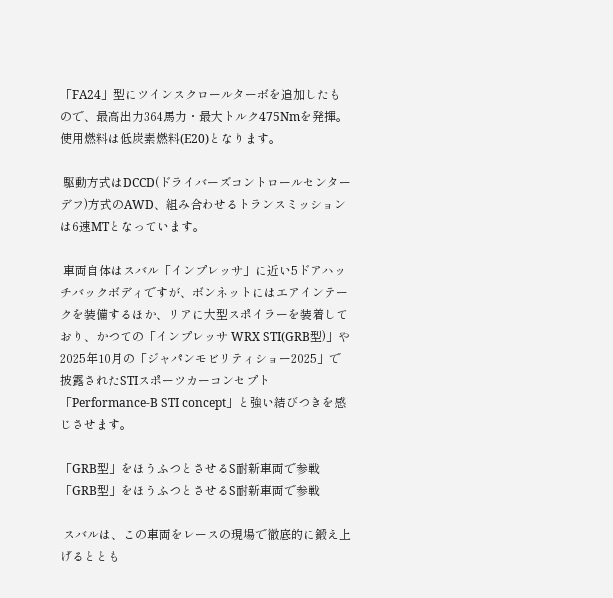「FA24」型にツインスクロールターボを追加したもので、最高出力364馬力・最大トルク475Nmを発揮。使用燃料は低炭素燃料(E20)となります。

 駆動方式はDCCD(ドライバーズコントロールセンターデフ)方式のAWD、組み合わせるトランスミッションは6速MTとなっています。

 車両自体はスバル「インプレッサ」に近い5ドアハッチバックボディですが、ボンネットにはエアインテークを装備するほか、リアに大型スポイラーを装着しており、かつての「インプレッサ WRX STI(GRB型)」や2025年10月の「ジャパンモビリティショー2025」で披露されたSTIスポーツカーコンセプト「Performance-B STI concept」と強い結びつきを感じさせます。

「GRB型」をほうふつとさせるS耐新車両で参戦
「GRB型」をほうふつとさせるS耐新車両で参戦

 スバルは、この車両をレースの現場で徹底的に鍛え上げるととも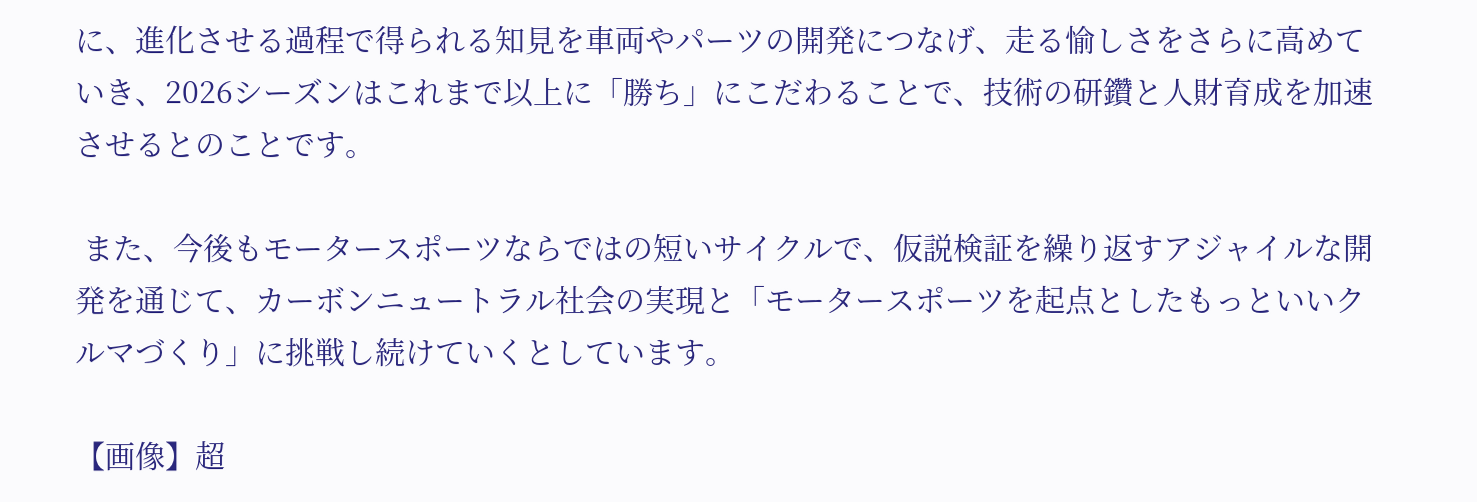に、進化させる過程で得られる知見を車両やパーツの開発につなげ、走る愉しさをさらに高めていき、2026シーズンはこれまで以上に「勝ち」にこだわることで、技術の研鑽と人財育成を加速させるとのことです。

 また、今後もモータースポーツならではの短いサイクルで、仮説検証を繰り返すアジャイルな開発を通じて、カーボンニュートラル社会の実現と「モータースポーツを起点としたもっといいクルマづくり」に挑戦し続けていくとしています。

【画像】超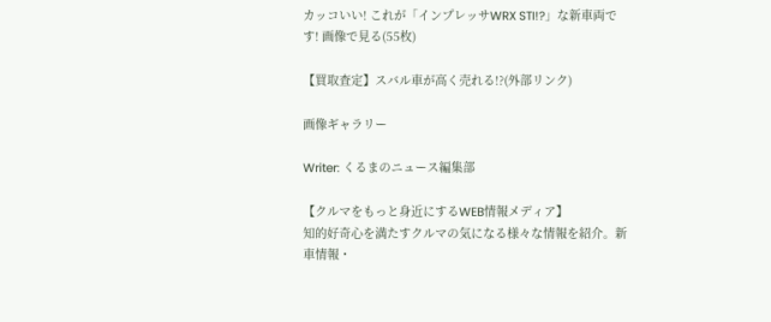カッコいい! これが「インプレッサWRX STI!?」な新車両です! 画像で見る(55枚)

【買取査定】スバル車が高く売れる!?(外部リンク)

画像ギャラリー

Writer: くるまのニュース編集部

【クルマをもっと身近にするWEB情報メディア】
知的好奇心を満たすクルマの気になる様々な情報を紹介。新車情報・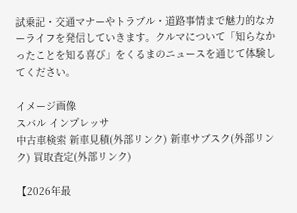試乗記・交通マナーやトラブル・道路事情まで魅力的なカーライフを発信していきます。クルマについて「知らなかったことを知る喜び」をくるまのニュースを通じて体験してください。

イメージ画像
スバル インプレッサ
中古車検索 新車見積(外部リンク) 新車サブスク(外部リンク) 買取査定(外部リンク)

【2026年最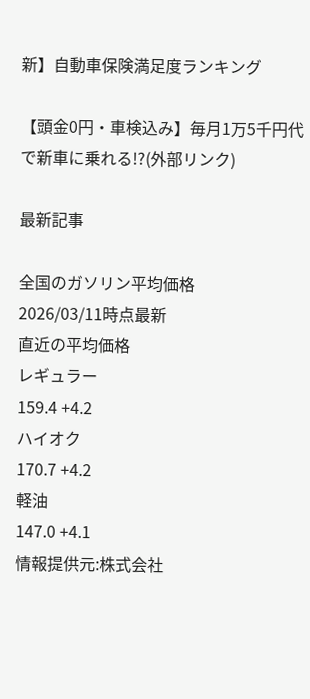新】自動車保険満足度ランキング

【頭金0円・車検込み】毎月1万5千円代で新車に乗れる!?(外部リンク)

最新記事

全国のガソリン平均価格
2026/03/11時点最新
直近の平均価格
レギュラー
159.4 +4.2
ハイオク
170.7 +4.2
軽油
147.0 +4.1
情報提供元:株式会社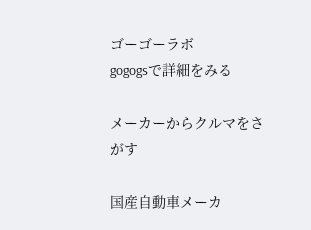ゴーゴーラボ
gogogsで詳細をみる

メーカーからクルマをさがす

国産自動車メーカ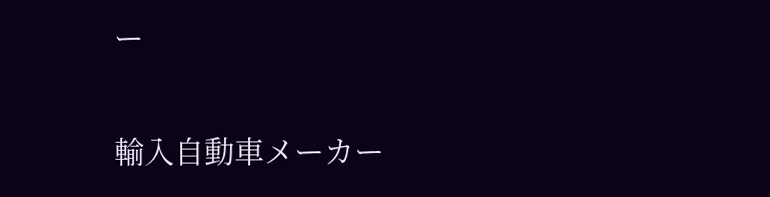ー

輸入自動車メーカー